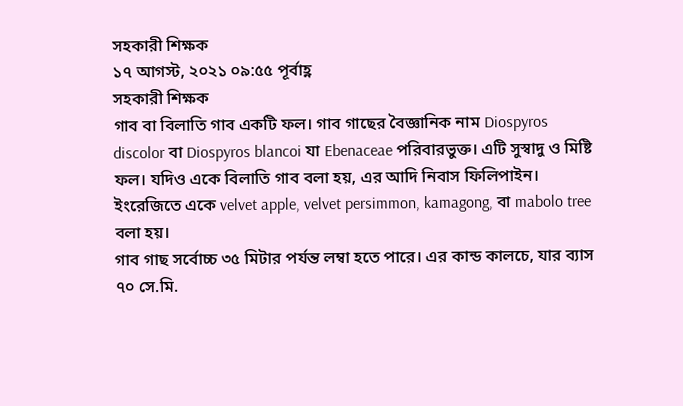সহকারী শিক্ষক
১৭ আগস্ট, ২০২১ ০৯:৫৫ পূর্বাহ্ণ
সহকারী শিক্ষক
গাব বা বিলাতি গাব একটি ফল। গাব গাছের বৈজ্ঞানিক নাম Diospyros discolor বা Diospyros blancoi যা Ebenaceae পরিবারভুক্ত। এটি সুস্বাদু ও মিষ্টি ফল। যদিও একে বিলাতি গাব বলা হয়, এর আদি নিবাস ফিলিপাইন। ইংরেজিতে একে velvet apple, velvet persimmon, kamagong, বা mabolo tree বলা হয়।
গাব গাছ সর্বোচ্চ ৩৫ মিটার পর্যন্ত লম্বা হতে পারে। এর কান্ড কালচে, যার ব্যাস ৭০ সে.মি.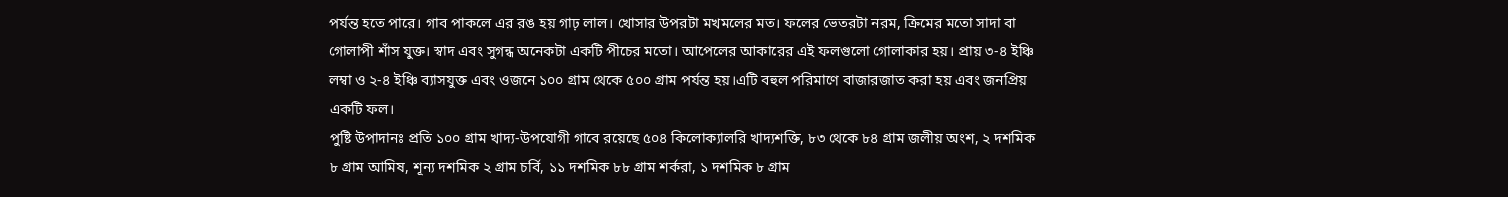পর্যন্ত হতে পারে। গাব পাকলে এর রঙ হয় গাঢ় লাল। খোসার উপরটা মখমলের মত। ফলের ভেতরটা নরম, ক্রিমের মতো সাদা বা গোলাপী শাঁস যুক্ত। স্বাদ এবং সুগন্ধ অনেকটা একটি পীচের মতো। আপেলের আকারের এই ফলগুলো গোলাকার হয়। প্রায় ৩-৪ ইঞ্চি লম্বা ও ২-৪ ইঞ্চি ব্যাসযুক্ত এবং ওজনে ১০০ গ্রাম থেকে ৫০০ গ্রাম পর্যন্ত হয়।এটি বহুল পরিমাণে বাজারজাত করা হয় এবং জনপ্রিয় একটি ফল।
পুষ্টি উপাদানঃ প্রতি ১০০ গ্রাম খাদ্য-উপযোগী গাবে রয়েছে ৫০৪ কিলোক্যালরি খাদ্যশক্তি, ৮৩ থেকে ৮৪ গ্রাম জলীয় অংশ, ২ দশমিক ৮ গ্রাম আমিষ, শূন্য দশমিক ২ গ্রাম চর্বি, ১১ দশমিক ৮৮ গ্রাম শর্করা, ১ দশমিক ৮ গ্রাম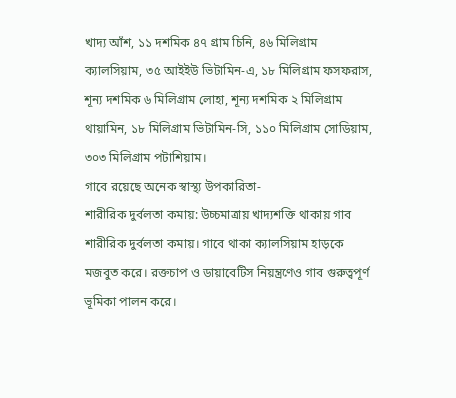খাদ্য আঁশ, ১১ দশমিক ৪৭ গ্রাম চিনি, ৪৬ মিলিগ্রাম ক্যালসিয়াম, ৩৫ আইইউ ভিটামিন-এ, ১৮ মিলিগ্রাম ফসফরাস, শূন্য দশমিক ৬ মিলিগ্রাম লোহা, শূন্য দশমিক ২ মিলিগ্রাম থায়ামিন, ১৮ মিলিগ্রাম ভিটামিন-সি, ১১০ মিলিগ্রাম সোডিয়াম, ৩০৩ মিলিগ্রাম পটাশিয়াম।
গাবে রয়েছে অনেক স্বাস্থ্য উপকারিতা-
শারীরিক দুর্বলতা কমায়: উচ্চমাত্রায় খাদ্যশক্তি থাকায় গাব শারীরিক দুর্বলতা কমায়। গাবে থাকা ক্যালসিয়াম হাড়কে মজবুত করে। রক্তচাপ ও ডায়াবেটিস নিয়ন্ত্রণেও গাব গুরুত্বপূর্ণ ভূমিকা পালন করে।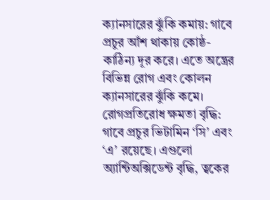ক্যানসারের ঝুঁকি কমায়: গাবে প্রচুর আঁশ থাকায় কোষ্ঠ-কাঠিন্য দূর করে। এতে অন্ত্রের বিভিন্ন রোগ এবং কোলন ক্যানসারের ঝুঁকি কমে।
রোগপ্রতিরোধ ক্ষমতা বৃদ্ধি: গাবে প্রচুর ভিটামিন ‘সি’ এবং ‘এ’ রয়েছে। এগুলো অ্যান্টিঅক্সিডেন্ট বৃদ্ধি, ত্বকের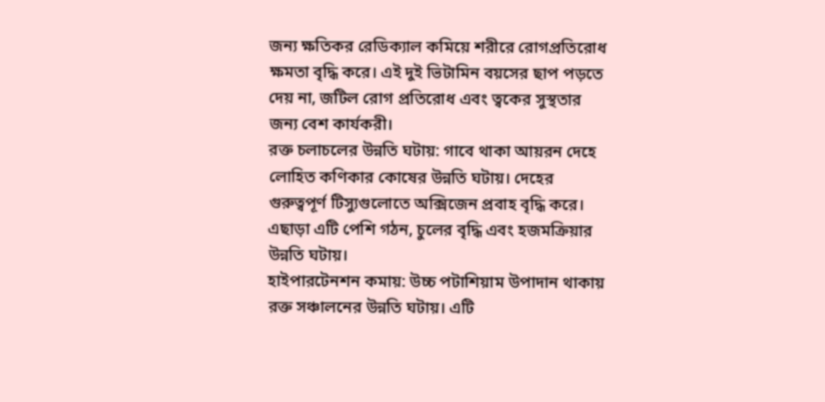জন্য ক্ষতিকর রেডিক্যাল কমিয়ে শরীরে রোগপ্রতিরোধ ক্ষমতা বৃদ্ধি করে। এই দুই ভিটামিন বয়সের ছাপ পড়তে দেয় না, জটিল রোগ প্রতিরোধ এবং ত্বকের সুস্থতার জন্য বেশ কার্যকরী।
রক্ত চলাচলের উন্নতি ঘটায়: গাবে থাকা আয়রন দেহে লোহিত কণিকার কোষের উন্নতি ঘটায়। দেহের গুরুত্বপূর্ণ টিস্যুগুলোতে অক্সিজেন প্রবাহ বৃদ্ধি করে। এছাড়া এটি পেশি গঠন, চুলের বৃদ্ধি এবং হজমক্রিয়ার উন্নতি ঘটায়।
হাইপারটেনশন কমায়: উচ্চ পটাশিয়াম উপাদান থাকায় রক্ত সঞ্চালনের উন্নতি ঘটায়। এটি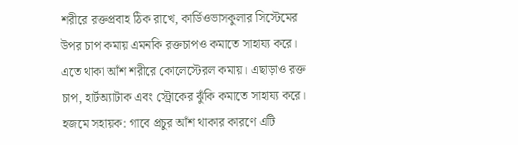শরীরে রক্তপ্রবাহ ঠিক রাখে, কার্ডিওভাসকুলার সিস্টেমের উপর চাপ কমায় এমনকি রক্তচাপও কমাতে সাহায্য করে। এতে থাকা আঁশ শরীরে কোলেস্টেরল কমায়। এছাড়াও রক্ত চাপ, হার্টঅ্যাটাক এবং স্ট্রোকের ঝুঁকি কমাতে সাহায্য করে।
হজমে সহায়ক: গাবে প্রচুর আঁশ থাকার কারণে এটি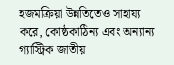হজমক্রিয়া উন্নতিতেও সাহায্য করে, কোষ্ঠকাঠিন্য এবং অন্যান্য গ্যাস্ট্রিক জাতীয়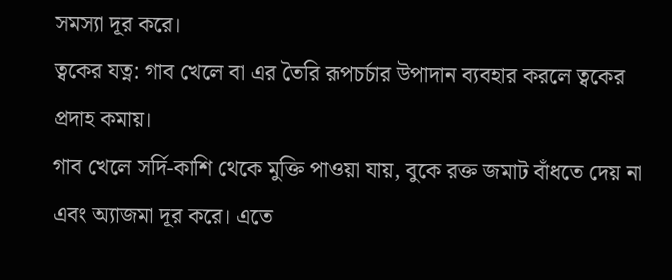সমস্যা দূর করে।
ত্বকের যত্ন: গাব খেলে বা এর তৈরি রূপচর্চার উপাদান ব্যবহার করলে ত্বকের প্রদাহ কমায়।
গাব খেলে সর্দি-কাশি থেকে মুক্তি পাওয়া যায়, বুকে রক্ত জমাট বাঁধতে দেয় না এবং অ্যাজমা দূর করে। এতে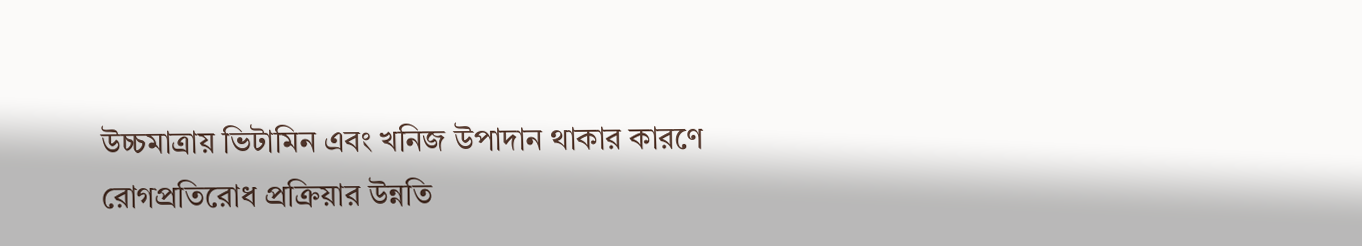উচ্চমাত্রায় ভিটামিন এবং খনিজ উপাদান থাকার কারণে রোগপ্রতিরোধ প্রক্রিয়ার উন্নতি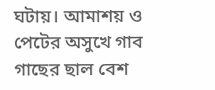ঘটায়। আমাশয় ও পেটের অসুখে গাব গাছের ছাল বেশ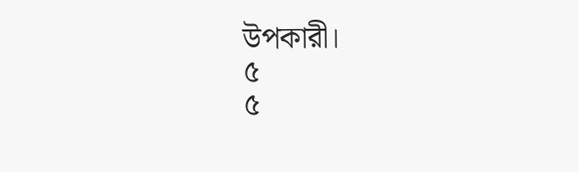উপকারী।
৫
৫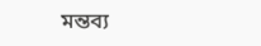মন্তব্য